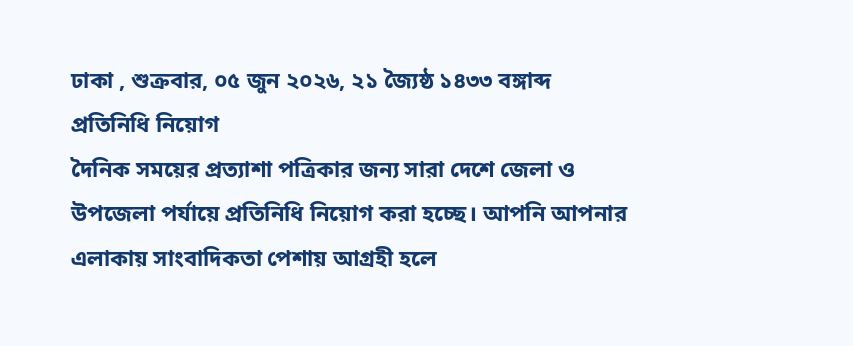ঢাকা , শুক্রবার, ০৫ জুন ২০২৬, ২১ জ্যৈষ্ঠ ১৪৩৩ বঙ্গাব্দ
প্রতিনিধি নিয়োগ
দৈনিক সময়ের প্রত্যাশা পত্রিকার জন্য সারা দেশে জেলা ও উপজেলা পর্যায়ে প্রতিনিধি নিয়োগ করা হচ্ছে। আপনি আপনার এলাকায় সাংবাদিকতা পেশায় আগ্রহী হলে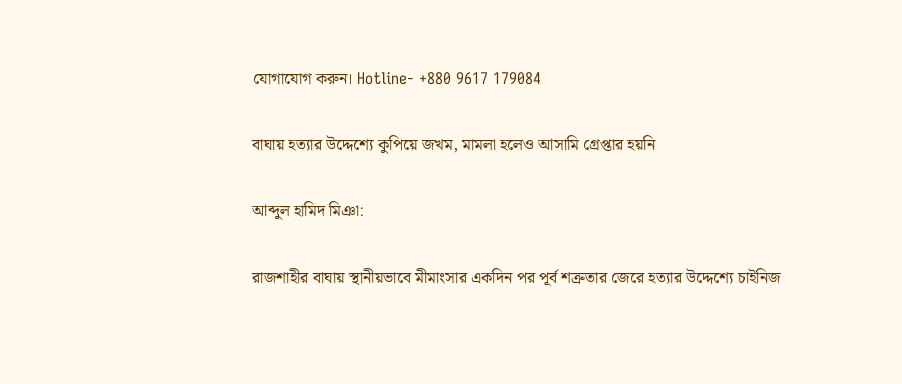যোগাযোগ করুন। Hotline- +880 9617 179084

বাঘায় হত্যার উদ্দেশ্যে কুপিয়ে জখম, মামলা হলেও আসামি গ্রেপ্তার হয়নি

আব্দুল হামিদ মিঞা:

রাজশাহীর বাঘায় স্থানীয়ভাবে মীমাংসার একদিন পর পূর্ব শত্রুতার জেরে হত্যার উদ্দেশ্যে চাইনিজ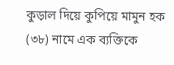কুড়াল দিয়ে কুপিয়ে মামুন হক (৩৮) নামে এক ব্যক্তিকে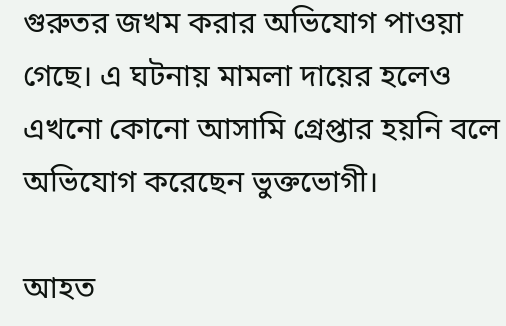গুরুতর জখম করার অভিযোগ পাওয়া গেছে। এ ঘটনায় মামলা দায়ের হলেও এখনো কোনো আসামি গ্রেপ্তার হয়নি বলে অভিযোগ করেছেন ভুক্তভোগী।

আহত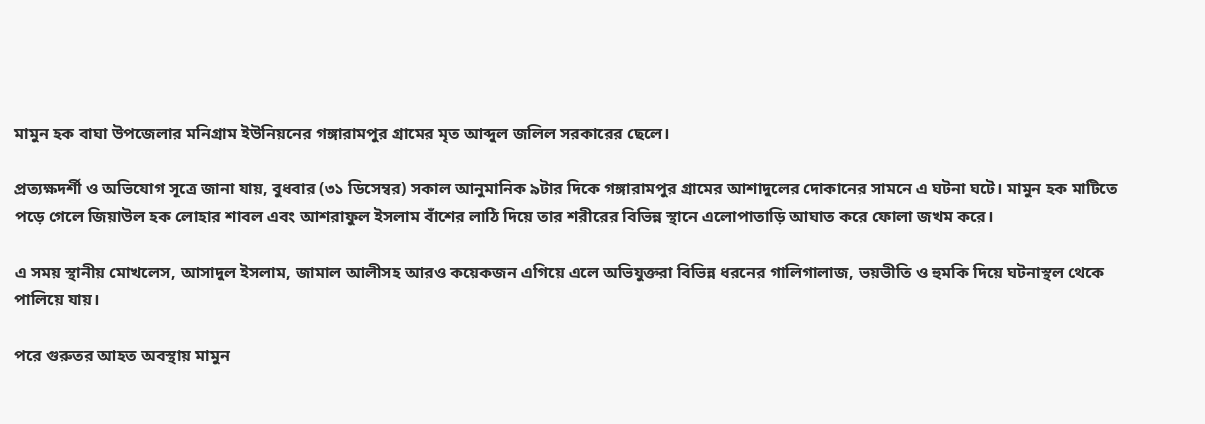মামুন হক বাঘা উপজেলার মনিগ্রাম ইউনিয়নের গঙ্গারামপুর গ্রামের মৃত আব্দুল জলিল সরকারের ছেলে।

প্রত্যক্ষদর্শী ও অভিযোগ সূত্রে জানা যায়, বুধবার (৩১ ডিসেম্বর) সকাল আনুমানিক ৯টার দিকে গঙ্গারামপুর গ্রামের আশাদুলের দোকানের সামনে এ ঘটনা ঘটে। মামুন হক মাটিতে পড়ে গেলে জিয়াউল হক লোহার শাবল এবং আশরাফুল ইসলাম বাঁশের লাঠি দিয়ে তার শরীরের বিভিন্ন স্থানে এলোপাতাড়ি আঘাত করে ফোলা জখম করে।

এ সময় স্থানীয় মোখলেস, আসাদুল ইসলাম, জামাল আলীসহ আরও কয়েকজন এগিয়ে এলে অভিযুক্তরা বিভিন্ন ধরনের গালিগালাজ, ভয়ভীতি ও হুমকি দিয়ে ঘটনাস্থল থেকে পালিয়ে যায়।

পরে গুরুতর আহত অবস্থায় মামুন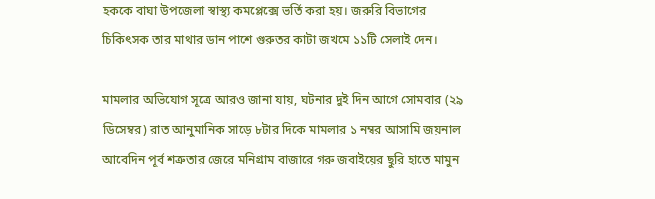হককে বাঘা উপজেলা স্বাস্থ্য কমপ্লেক্সে ভর্তি করা হয়। জরুরি বিভাগের চিকিৎসক তার মাথার ডান পাশে গুরুতর কাটা জখমে ১১টি সেলাই দেন।

মামলার অভিযোগ সূত্রে আরও জানা যায়, ঘটনার দুই দিন আগে সোমবার (২৯ ডিসেম্বর) রাত আনুমানিক সাড়ে ৮টার দিকে মামলার ১ নম্বর আসামি জয়নাল আবেদিন পূর্ব শত্রুতার জেরে মনিগ্রাম বাজারে গরু জবাইয়ের ছুরি হাতে মামুন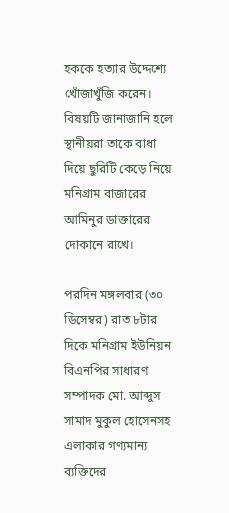হককে হত্যার উদ্দেশ্যে খোঁজাখুঁজি করেন। বিষয়টি জানাজানি হলে স্থানীয়রা তাকে বাধা দিয়ে ছুরিটি কেড়ে নিয়ে মনিগ্রাম বাজারের আমিনুর ডাক্তারের দোকানে রাখে।

পরদিন মঙ্গলবার (৩০ ডিসেম্বর) রাত ৮টার দিকে মনিগ্রাম ইউনিয়ন বিএনপির সাধারণ সম্পাদক মো. আব্দুস সামাদ মুকুল হোসেনসহ এলাকার গণ্যমান্য ব্যক্তিদের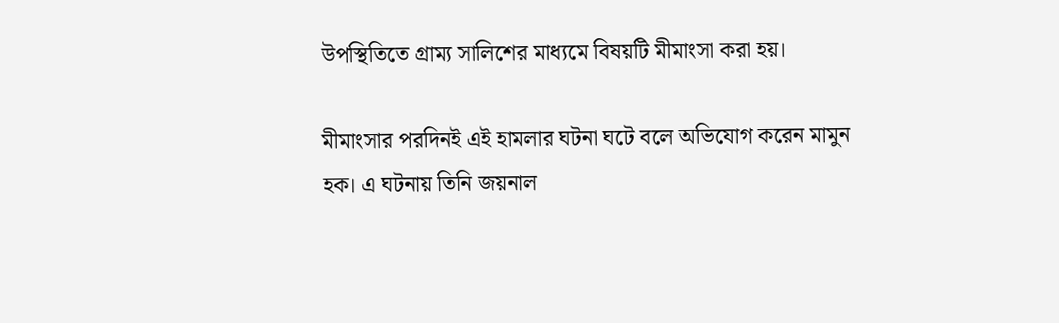উপস্থিতিতে গ্রাম্য সালিশের মাধ্যমে বিষয়টি মীমাংসা করা হয়।

মীমাংসার পরদিনই এই হামলার ঘটনা ঘটে বলে অভিযোগ করেন মামুন হক। এ ঘটনায় তিনি জয়নাল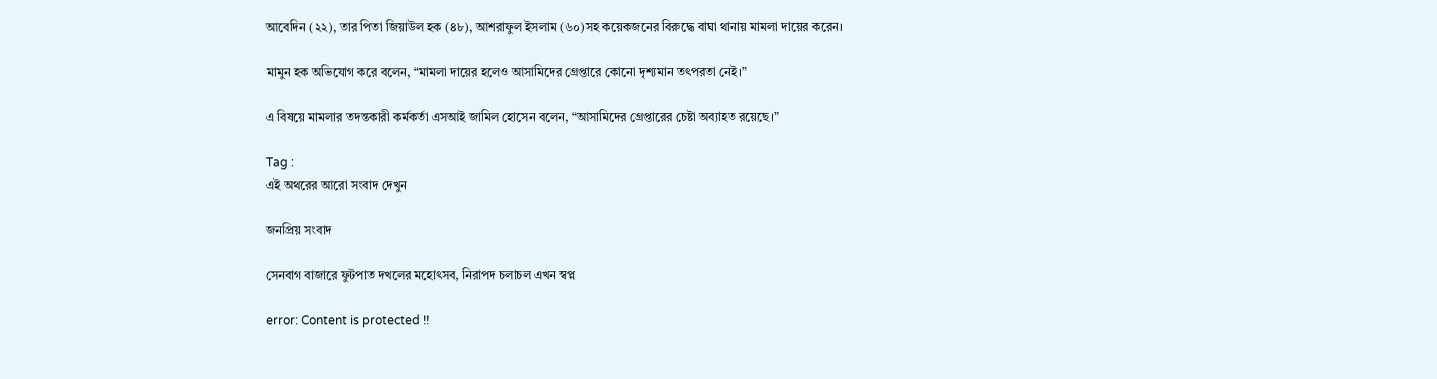আবেদিন (২২), তার পিতা জিয়াউল হক (৪৮), আশরাফুল ইসলাম (৬০)সহ কয়েকজনের বিরুদ্ধে বাঘা থানায় মামলা দায়ের করেন।

মামুন হক অভিযোগ করে বলেন, “মামলা দায়ের হলেও আসামিদের গ্রেপ্তারে কোনো দৃশ্যমান তৎপরতা নেই।”

এ বিষয়ে মামলার তদন্তকারী কর্মকর্তা এসআই জামিল হোসেন বলেন, “আসামিদের গ্রেপ্তারের চেষ্টা অব্যাহত রয়েছে।”

Tag :
এই অথরের আরো সংবাদ দেখুন

জনপ্রিয় সংবাদ

সেনবাগ বাজারে ফুটপাত দখলের মহোৎসব, নিরাপদ চলাচল এখন স্বপ্ন

error: Content is protected !!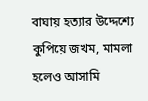বাঘায় হত্যার উদ্দেশ্যে কুপিয়ে জখম, মামলা হলেও আসামি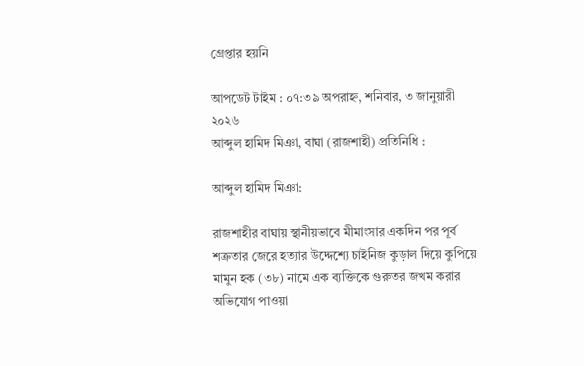গ্রেপ্তার হয়নি

আপডেট টাইম : ০৭:৩৯ অপরাহ্ন, শনিবার, ৩ জানুয়ারী ২০২৬
আব্দুল হামিদ মিঞা, বাঘা (রাজশাহী) প্রতিনিধি :

আব্দুল হামিদ মিঞা:

রাজশাহীর বাঘায় স্থানীয়ভাবে মীমাংসার একদিন পর পূর্ব শত্রুতার জেরে হত্যার উদ্দেশ্যে চাইনিজ কুড়াল দিয়ে কুপিয়ে মামুন হক (৩৮) নামে এক ব্যক্তিকে গুরুতর জখম করার অভিযোগ পাওয়া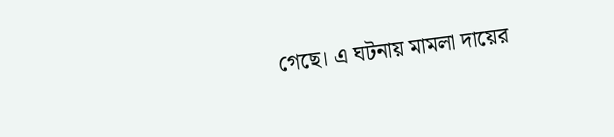গেছে। এ ঘটনায় মামলা দায়ের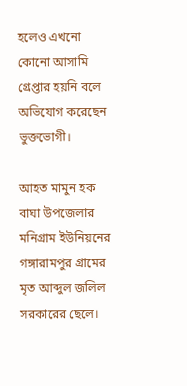হলেও এখনো কোনো আসামি গ্রেপ্তার হয়নি বলে অভিযোগ করেছেন ভুক্তভোগী।

আহত মামুন হক বাঘা উপজেলার মনিগ্রাম ইউনিয়নের গঙ্গারামপুর গ্রামের মৃত আব্দুল জলিল সরকারের ছেলে।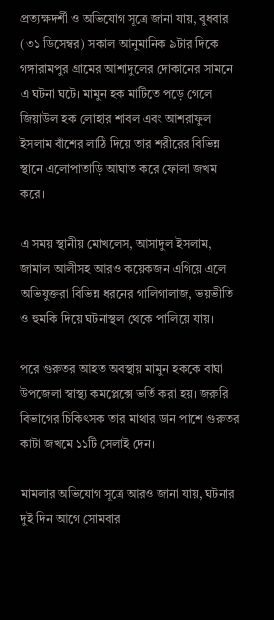প্রত্যক্ষদর্শী ও অভিযোগ সূত্রে জানা যায়, বুধবার (৩১ ডিসেম্বর) সকাল আনুমানিক ৯টার দিকে গঙ্গারামপুর গ্রামের আশাদুলের দোকানের সামনে এ ঘটনা ঘটে। মামুন হক মাটিতে পড়ে গেলে জিয়াউল হক লোহার শাবল এবং আশরাফুল ইসলাম বাঁশের লাঠি দিয়ে তার শরীরের বিভিন্ন স্থানে এলোপাতাড়ি আঘাত করে ফোলা জখম করে।

এ সময় স্থানীয় মোখলেস, আসাদুল ইসলাম, জামাল আলীসহ আরও কয়েকজন এগিয়ে এলে অভিযুক্তরা বিভিন্ন ধরনের গালিগালাজ, ভয়ভীতি ও হুমকি দিয়ে ঘটনাস্থল থেকে পালিয়ে যায়।

পরে গুরুতর আহত অবস্থায় মামুন হককে বাঘা উপজেলা স্বাস্থ্য কমপ্লেক্সে ভর্তি করা হয়। জরুরি বিভাগের চিকিৎসক তার মাথার ডান পাশে গুরুতর কাটা জখমে ১১টি সেলাই দেন।

মামলার অভিযোগ সূত্রে আরও জানা যায়, ঘটনার দুই দিন আগে সোমবার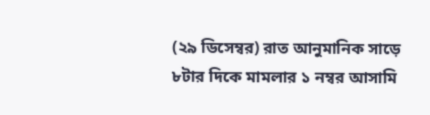(২৯ ডিসেম্বর) রাত আনুমানিক সাড়ে ৮টার দিকে মামলার ১ নম্বর আসামি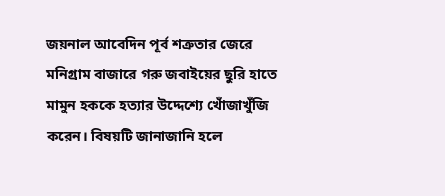জয়নাল আবেদিন পূর্ব শত্রুতার জেরে মনিগ্রাম বাজারে গরু জবাইয়ের ছুরি হাতে মামুন হককে হত্যার উদ্দেশ্যে খোঁজাখুঁজি করেন। বিষয়টি জানাজানি হলে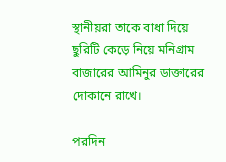স্থানীয়রা তাকে বাধা দিয়ে ছুরিটি কেড়ে নিয়ে মনিগ্রাম বাজারের আমিনুর ডাক্তারের দোকানে রাখে।

পরদিন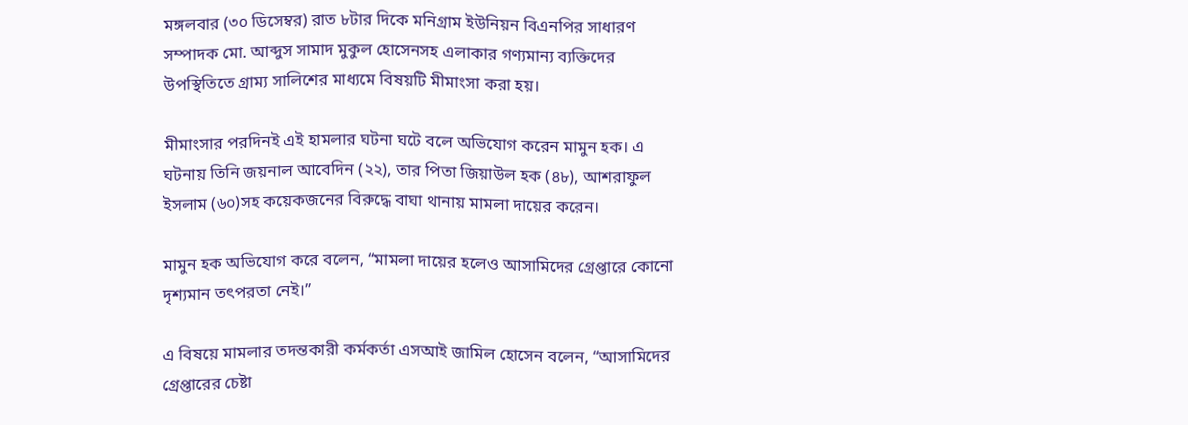মঙ্গলবার (৩০ ডিসেম্বর) রাত ৮টার দিকে মনিগ্রাম ইউনিয়ন বিএনপির সাধারণ সম্পাদক মো. আব্দুস সামাদ মুকুল হোসেনসহ এলাকার গণ্যমান্য ব্যক্তিদের উপস্থিতিতে গ্রাম্য সালিশের মাধ্যমে বিষয়টি মীমাংসা করা হয়।

মীমাংসার পরদিনই এই হামলার ঘটনা ঘটে বলে অভিযোগ করেন মামুন হক। এ ঘটনায় তিনি জয়নাল আবেদিন (২২), তার পিতা জিয়াউল হক (৪৮), আশরাফুল ইসলাম (৬০)সহ কয়েকজনের বিরুদ্ধে বাঘা থানায় মামলা দায়ের করেন।

মামুন হক অভিযোগ করে বলেন, “মামলা দায়ের হলেও আসামিদের গ্রেপ্তারে কোনো দৃশ্যমান তৎপরতা নেই।”

এ বিষয়ে মামলার তদন্তকারী কর্মকর্তা এসআই জামিল হোসেন বলেন, “আসামিদের গ্রেপ্তারের চেষ্টা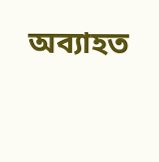অব্যাহত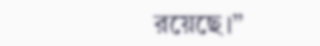রয়েছে।”